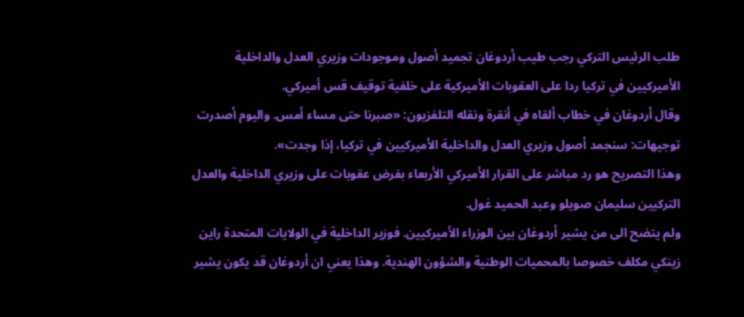طلب الرئيس التركي رجب طيب أردوغان تجميد أصول وموجودات وزيري العدل والداخلية الأميركيين في تركيا ردا على العقوبات الأميركية على خلفية توقيف قس أميركي.
وقال أردوغان في خطاب ألقاه في أنقرة ونقله التلفزيون: «صبرنا حتى مساء أمس. واليوم أصدرت توجيهات: سنجمد أصول وزيري العدل والداخلية الأميركيين في تركيا، إذا وجدت».
وهذا التصريح هو رد مباشر على القرار الأميركي الأربعاء بفرض عقوبات على وزيري الداخلية والعدل التركيين سليمان صويلو وعبد الحميد غول.
ولم يتضح الى من يشير أردوغان بين الوزراء الأميركيين. فوزير الداخلية في الولايات المتحدة راين زينكي مكلف خصوصا بالمحميات الوطنية والشؤون الهندية. وهذا يعني ان أردوغان قد يكون يشير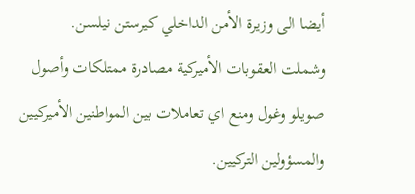أيضا الى وزيرة الأمن الداخلي كيرستن نيلسن.
وشملت العقوبات الأميركية مصادرة ممتلكات وأصول صويلو وغول ومنع اي تعاملات بين المواطنين الأميركيين والمسؤولين التركيين.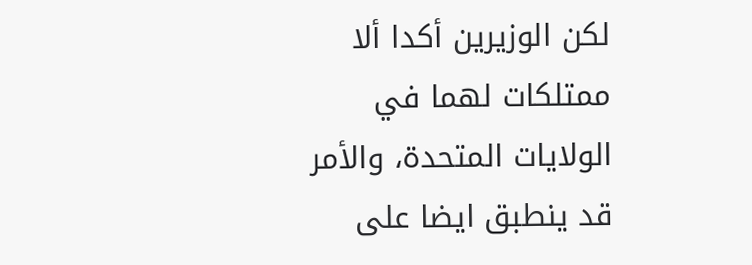لكن الوزيرين أكدا ألا ممتلكات لهما في الولايات المتحدة، والأمر قد ينطبق ايضا على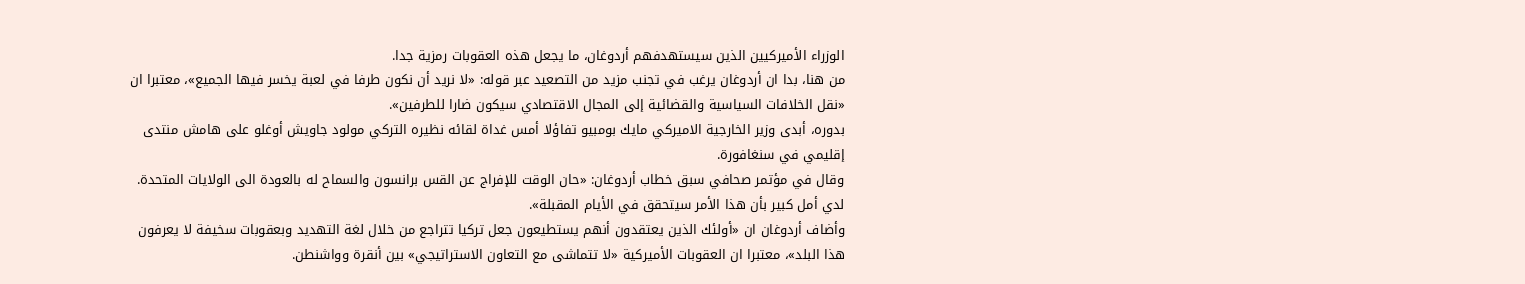الوزراء الأميركيين الذين سيستهدفهم أردوغان، ما يجعل هذه العقوبات رمزية جدا.
من هنا، بدا ان أردوغان يرغب في تجنب مزيد من التصعيد عبر قوله: «لا نريد أن نكون طرفا في لعبة يخسر فيها الجميع»، معتبرا ان «نقل الخلافات السياسية والقضائية إلى المجال الاقتصادي سيكون ضارا للطرفين».
بدوره، أبدى وزير الخارجية الاميركي مايك بومبيو تفاؤلا أمس غداة لقائه نظيره التركي مولود جاويش أوغلو على هامش منتدى إقليمي في سنغافورة.
وقال في مؤتمر صحافي سبق خطاب أردوغان: «حان الوقت للإفراج عن القس برانسون والسماح له بالعودة الى الولايات المتحدة. لدي أمل كبير بأن هذا الأمر سيتحقق في الأيام المقبلة».
وأضاف أردوغان ان «أولئك الذين يعتقدون أنهم يستطيعون جعل تركيا تتراجع من خلال لغة التهديد وبعقوبات سخيفة لا يعرفون هذا البلد»، معتبرا ان العقوبات الأميركية «لا تتماشى مع التعاون الاستراتيجي» بين أنقرة وواشنطن.